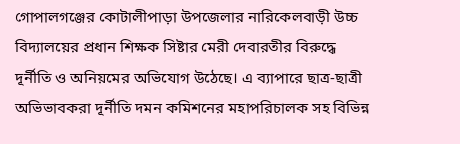গোপালগঞ্জের কোটালীপাড়া উপজেলার নারিকেলবাড়ী উচ্চ বিদ্যালয়ের প্রধান শিক্ষক সিষ্টার মেরী দেবারতীর বিরুদ্ধে দূর্নীতি ও অনিয়মের অভিযোগ উঠেছে। এ ব্যাপারে ছাত্র-ছাত্রী অভিভাবকরা দূর্নীতি দমন কমিশনের মহাপরিচালক সহ বিভিন্ন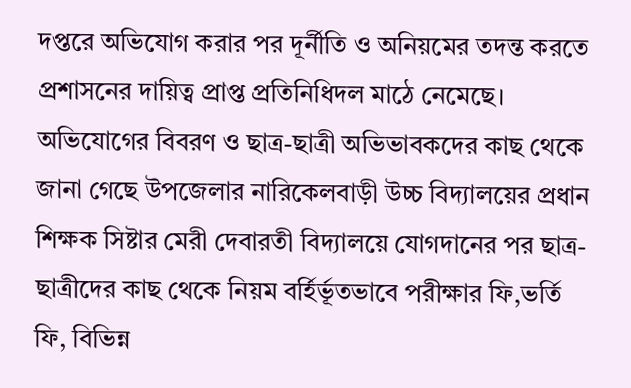দপ্তরে অভিযোগ করার পর দূর্নীতি ও অনিয়মের তদন্ত করতে প্রশাসনের দায়িত্ব প্রাপ্ত প্রতিনিধিদল মাঠে নেমেছে।
অভিযোগের বিবরণ ও ছাত্র-ছাত্রী অভিভাবকদের কাছ থেকে জানা গেছে উপজেলার নারিকেলবাড়ী উচ্চ বিদ্যালয়ের প্রধান শিক্ষক সিষ্টার মেরী দেবারতী বিদ্যালয়ে যোগদানের পর ছাত্র-ছাত্রীদের কাছ থেকে নিয়ম বর্হির্ভূতভাবে পরীক্ষার ফি,ভর্তি ফি, বিভিন্ন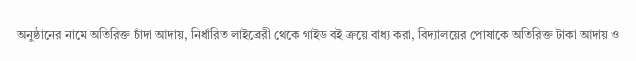অনুষ্ঠানের নামে অতিরিক্ত চাঁদা আদায়, নির্ধারিত লাইব্রেরী থেকে গাইড বই ক্রয়ে বাধ্য করা, বিদ্যালয়ের পোষাকে অতিরিক্ত টাকা আদায় ও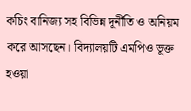কচিং বানিজ্য সহ বিভিন্ন দূর্নীতি ও অনিয়ম করে আসছেন। বিদ্যালয়টি এমপিও ভূক্ত হওয়া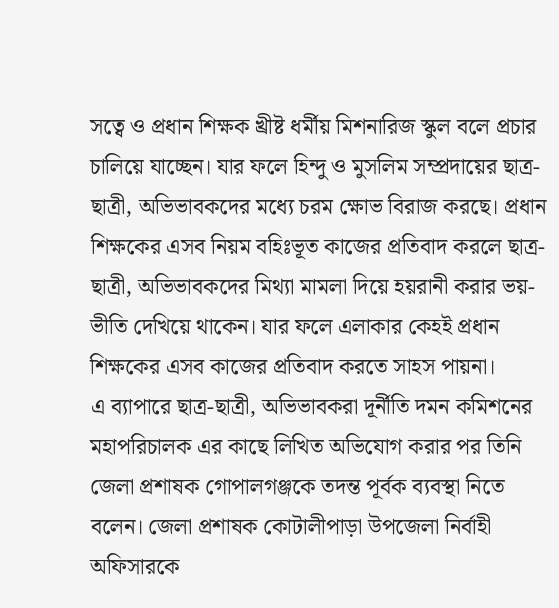সত্বে ও প্রধান শিক্ষক খ্রীষ্ট ধর্মীয় মিশনারিজ স্কুল বলে প্রচার চালিয়ে যাচ্ছেন। যার ফলে হিন্দু ও মুসলিম সম্প্রদায়ের ছাত্র-ছাত্রী, অভিভাবকদের মধ্যে চরম ক্ষোভ বিরাজ করছে। প্রধান শিক্ষকের এসব নিয়ম বহিঃভূত কাজের প্রতিবাদ করলে ছাত্র-ছাত্রী, অভিভাবকদের মিথ্যা মামলা দিয়ে হয়রানী করার ভয়-ভীতি দেখিয়ে থাকেন। যার ফলে এলাকার কেহই প্রধান শিক্ষকের এসব কাজের প্রতিবাদ করতে সাহস পায়না।
এ ব্যাপারে ছাত্র-ছাত্রী, অভিভাবকরা দূর্নীতি দমন কমিশনের মহাপরিচালক এর কাছে লিখিত অভিযোগ করার পর তিনি জেলা প্রশাষক গোপালগঞ্জকে তদন্ত পূর্বক ব্যবস্থা নিতে বলেন। জেলা প্রশাষক কোটালীপাড়া উপজেলা নির্বাহী অফিসারকে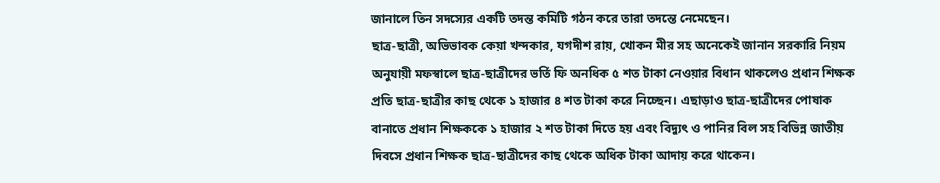জানালে তিন সদস্যের একটি তদন্ত কমিটি গঠন করে তারা তদন্তে নেমেছেন।
ছাত্র-ছাত্রী, অভিভাবক কেয়া খন্দকার, যগদীশ রায়, খোকন মীর সহ অনেকেই জানান সরকারি নিয়ম অনুযায়ী মফস্বালে ছাত্র-ছাত্রীদের ভর্তি ফি অনধিক ৫ শত টাকা নেওয়ার বিধান থাকলেও প্রধান শিক্ষক প্রতি ছাত্র-ছাত্রীর কাছ থেকে ১ হাজার ৪ শত টাকা করে নিচ্ছেন। এছাড়াও ছাত্র-ছাত্রীদের পোষাক বানাতে প্রধান শিক্ষককে ১ হাজার ২ শত টাকা দিতে হয় এবং বিদ্যুৎ ও পানির বিল সহ বিভিন্ন জাতীয় দিবসে প্রধান শিক্ষক ছাত্র-ছাত্রীদের কাছ থেকে অধিক টাকা আদায় করে থাকেন।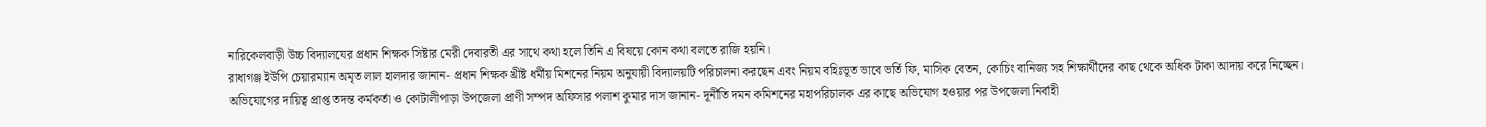নারিকেলবাড়ী উচ্চ বিদ্যালযের প্রধান শিক্ষক সিষ্টার মেরী দেবারতী এর সাথে কথা হলে তিনি এ বিষয়ে কোন কথা বলতে রাজি হয়নি।
রাধাগঞ্জ ইউপি চেয়ারম্যান অমৃত লাল হালদার জানান- প্রধান শিক্ষক খ্রীষ্ট ধর্মীয় মিশনের নিয়ম অনুযায়ী বিদ্যালয়টি পরিচালনা করছেন এবং নিয়ম বহিঃভূত ভাবে ভর্তি ফি, মাসিক বেতন, কোচিং বানিজ্য সহ শিক্ষার্থীদের কাছ থেকে অধিক টাকা আদায় করে নিচ্ছেন।
অভিযোগের দায়িত্ব প্রাপ্ত তদন্ত কর্মকর্তা ও কোটালীপাড়া উপজেলা প্রাণী সম্পদ অফিসার পলাশ কুমার দাস জানান- দূর্নীতি দমন কমিশনের মহাপরিচালক এর কাছে অভিযোগ হওয়ার পর উপজেলা নির্বাহী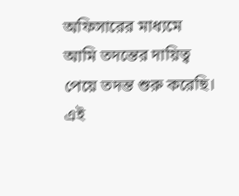অফিসারের মাধ্যমে আমি তদন্তের দায়িত্ব পেয়ে তদন্ত শুরু করেছি। এই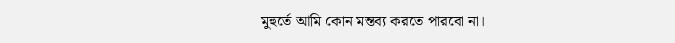মুহুর্তে আমি কোন মন্তব্য করতে পারবো না।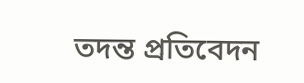তদন্ত প্রতিবেদন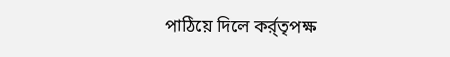পাঠিয়ে দিলে কর্র্তৃপক্ষ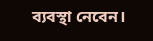ব্যবস্থা নেবেন।